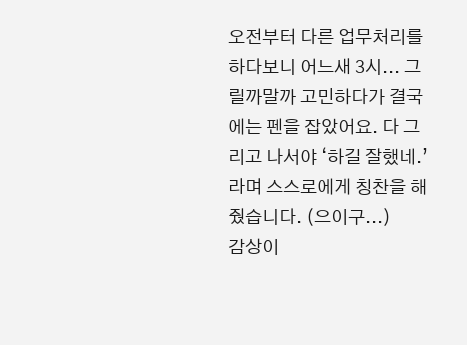오전부터 다른 업무처리를 하다보니 어느새 3시... 그릴까말까 고민하다가 결국에는 펜을 잡았어요. 다 그리고 나서야 ‘하길 잘했네.’라며 스스로에게 칭찬을 해줬습니다. (으이구...)
감상이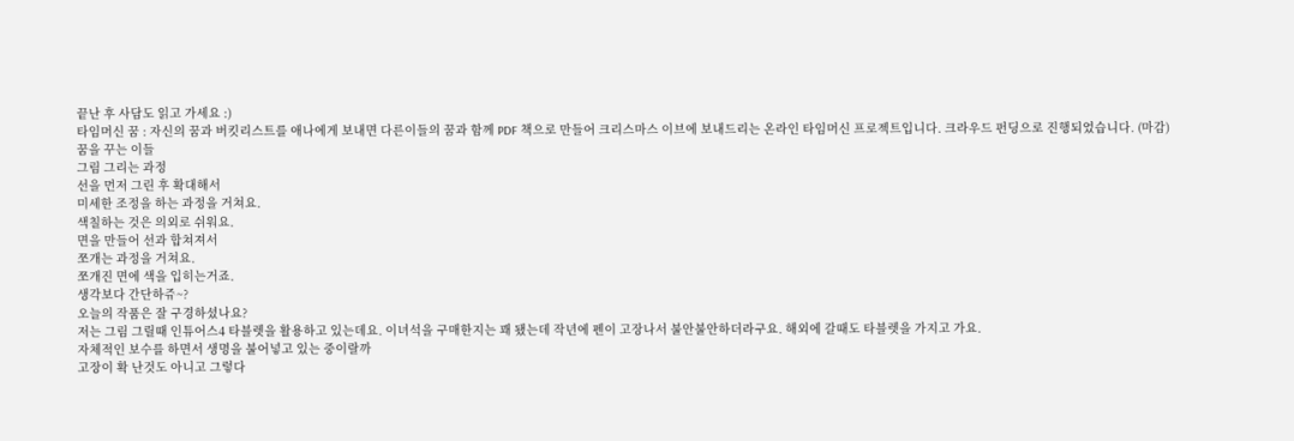끝난 후 사담도 읽고 가세요 :)
타임머신 꿈 : 자신의 꿈과 버킷리스트를 애나에게 보내면 다른이들의 꿈과 함께 PDF 책으로 만들어 크리스마스 이브에 보내드리는 온라인 타임머신 프로젝트입니다. 크라우드 펀딩으로 진행되었습니다. (마감)
꿈을 꾸는 이들
그림 그리는 과정
선을 먼저 그린 후 확대해서
미세한 조정을 하는 과정을 거쳐요.
색칠하는 것은 의외로 쉬워요.
면을 만들어 선과 합쳐져서
쪼개는 과정을 거쳐요.
쪼개진 면에 색을 입히는거죠.
생각보다 간단하쥬~?
오늘의 작품은 잘 구경하셨나요?
저는 그림 그릴때 인튜어스4 타블렛을 활용하고 있는데요. 이녀석을 구매한지는 꽤 됐는데 작년에 펜이 고장나서 불안불안하더라구요. 해외에 갈때도 타블렛을 가지고 가요.
자체적인 보수를 하면서 생명을 불어넣고 있는 중이랄까
고장이 확 난것도 아니고 그렇다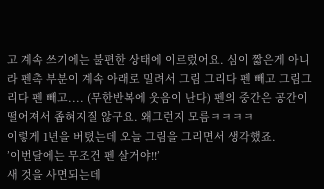고 계속 쓰기에는 불편한 상태에 이르렀어요. 심이 짧은게 아니라 펜촉 부분이 계속 아래로 밀려서 그림 그리다 펜 빼고 그림그리다 펜 빼고.... (무한반복에 웃음이 난다) 펜의 중간은 공간이 떨어져서 좁혀지질 않구요. 왜그런지 모름ㅋㅋㅋㅋ
이렇게 1년을 버텼는데 오늘 그림을 그리면서 생각했죠.
’이번달에는 무조건 펜 살거야!!’
새 것을 사면되는데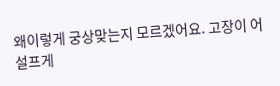왜이렇게 궁상맞는지 모르겠어요. 고장이 어설프게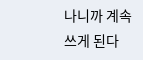나니까 계속 쓰게 된다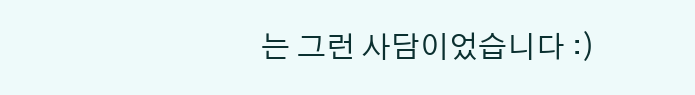는 그런 사담이었습니다 :)